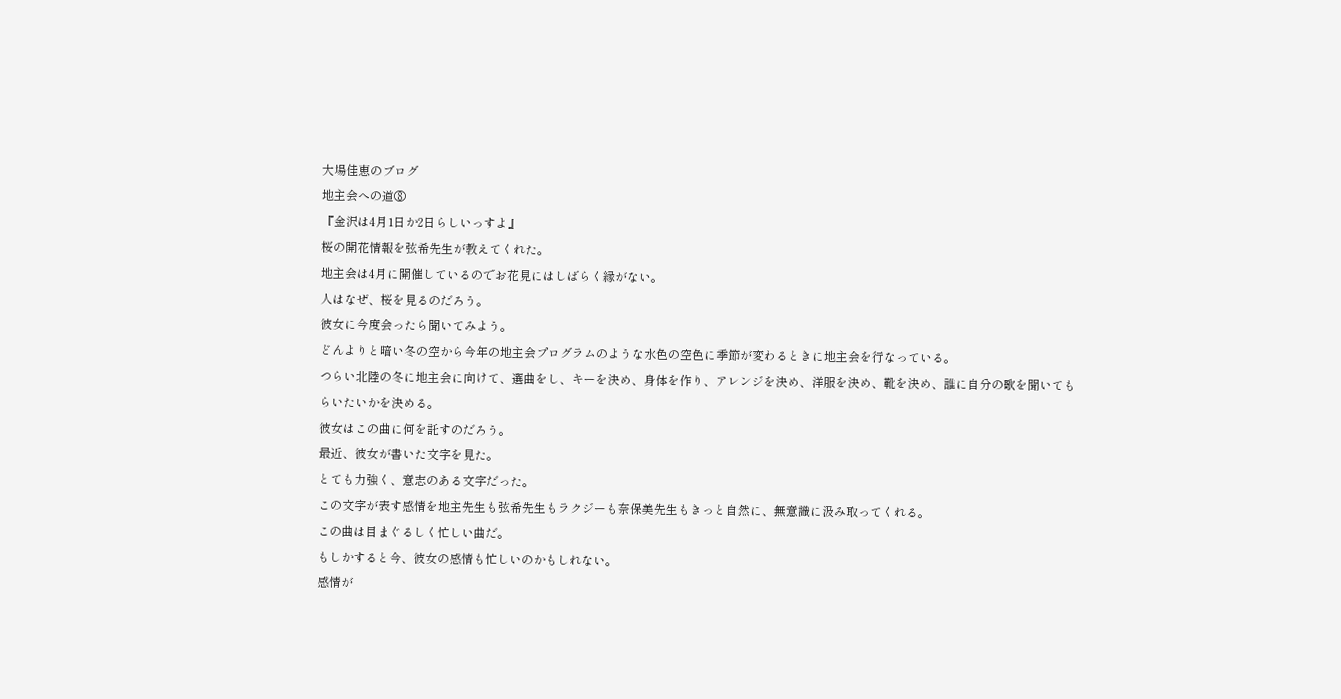大場佳恵のブログ
地主会への道⑧
『金沢は4月1日か2日らしいっすよ』
桜の開花情報を弦希先生が教えてくれた。
地主会は4月に開催しているのでお花見にはしばらく縁がない。
人はなぜ、桜を見るのだろう。
彼女に今度会ったら聞いてみよう。
どんよりと暗い冬の空から今年の地主会プログラムのような水色の空色に季節が変わるときに地主会を行なっている。
つらい北陸の冬に地主会に向けて、選曲をし、キーを決め、身体を作り、アレンジを決め、洋服を決め、靴を決め、誰に自分の歌を聞いてもらいたいかを決める。
彼女はこの曲に何を託すのだろう。
最近、彼女が書いた文字を見た。
とても力強く、意志のある文字だった。
この文字が表す感情を地主先生も弦希先生もラクジーも奈保美先生もきっと自然に、無意識に汲み取ってくれる。
この曲は目まぐるしく忙しい曲だ。
もしかすると今、彼女の感情も忙しいのかもしれない。
感情が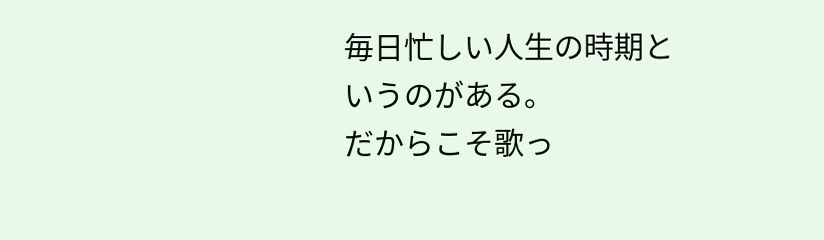毎日忙しい人生の時期というのがある。
だからこそ歌っ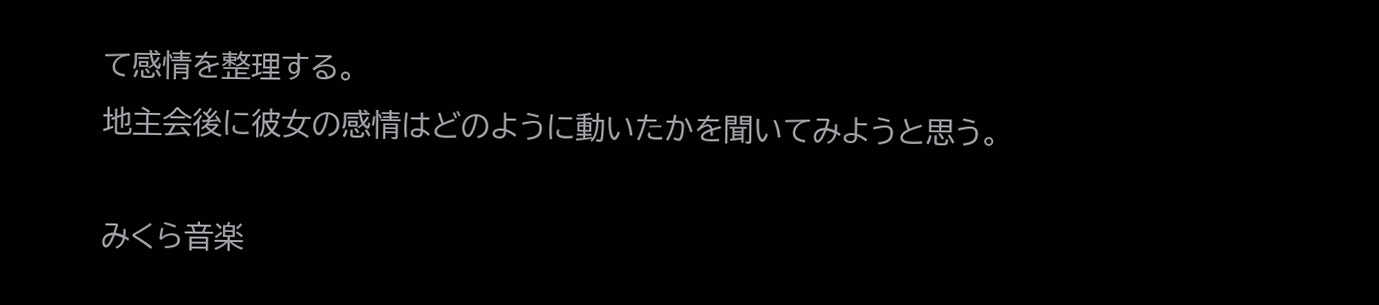て感情を整理する。
地主会後に彼女の感情はどのように動いたかを聞いてみようと思う。

みくら音楽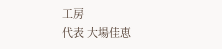工房
代表 大場佳恵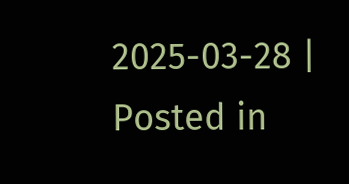2025-03-28 | Posted in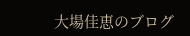大場佳恵のブログ